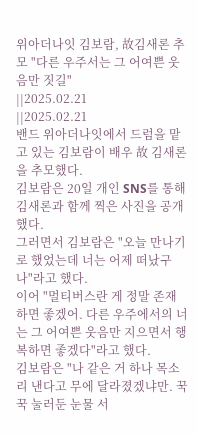위아더나잇 김보람, 故김새론 추모 "다른 우주서는 그 어여쁜 웃음만 짓길"
||2025.02.21
||2025.02.21
밴드 위아더나잇에서 드럼을 맡고 있는 김보람이 배우 故 김새론을 추모했다.
김보람은 20일 개인 SNS를 통해 김새론과 함께 찍은 사진을 공개했다.
그러면서 김보람은 "오늘 만나기로 했었는데 너는 어제 떠났구나"라고 했다.
이어 "멀티버스란 게 정말 존재하면 좋겠어. 다른 우주에서의 너는 그 어여쁜 웃음만 지으면서 행복하면 좋겠다"라고 했다.
김보람은 "나 같은 거 하나 목소리 낸다고 무에 달라졌겠냐만. 꾹꾹 눌러둔 눈물 서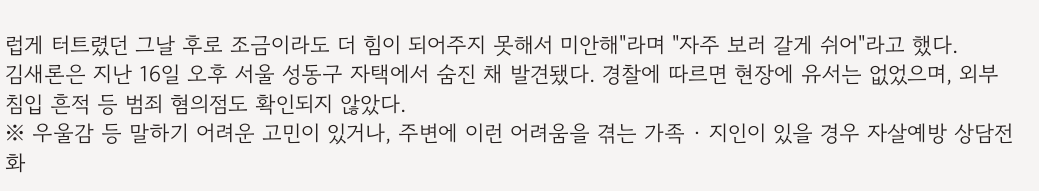럽게 터트렸던 그날 후로 조금이라도 더 힘이 되어주지 못해서 미안해"라며 "자주 보러 갈게 쉬어"라고 했다.
김새론은 지난 16일 오후 서울 성동구 자택에서 숨진 채 발견됐다. 경찰에 따르면 현장에 유서는 없었으며, 외부 침입 흔적 등 범죄 혐의점도 확인되지 않았다.
※ 우울감 등 말하기 어려운 고민이 있거나, 주변에 이런 어려움을 겪는 가족 · 지인이 있을 경우 자살예방 상담전화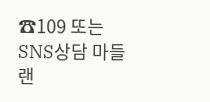☎109 또는 SNS상담 마들랜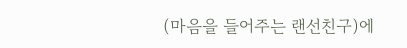(마음을 들어주는 랜선친구)에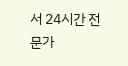서 24시간 전문가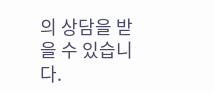의 상담을 받을 수 있습니다.